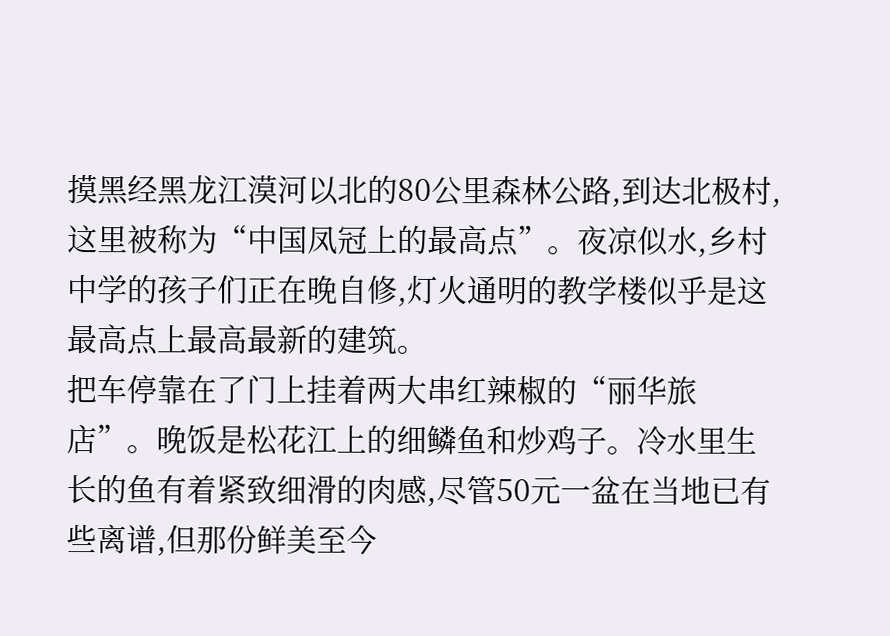摸黑经黑龙江漠河以北的80公里森林公路,到达北极村,这里被称为“中国凤冠上的最高点”。夜凉似水,乡村中学的孩子们正在晚自修,灯火通明的教学楼似乎是这最高点上最高最新的建筑。
把车停靠在了门上挂着两大串红辣椒的“丽华旅店”。晚饭是松花江上的细鳞鱼和炒鸡子。冷水里生长的鱼有着紧致细滑的肉感,尽管50元一盆在当地已有些离谱,但那份鲜美至今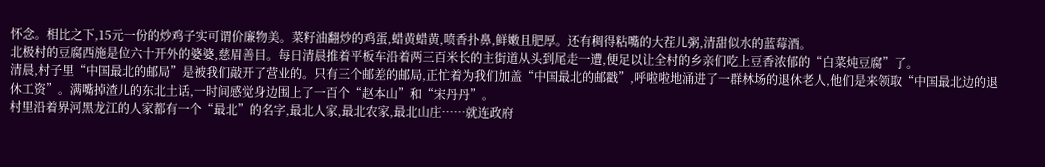怀念。相比之下,15元一份的炒鸡子实可谓价廉物美。菜籽油翻炒的鸡蛋,蜡黄蜡黄,喷香扑鼻,鲜嫩且肥厚。还有稠得粘嘴的大茬儿粥,清甜似水的蓝莓酒。
北极村的豆腐西施是位六十开外的婆婆,慈眉善目。每日清晨推着平板车沿着两三百米长的主街道从头到尾走一遭,便足以让全村的乡亲们吃上豆香浓郁的“白菜炖豆腐”了。
清晨,村子里“中国最北的邮局”是被我们敲开了营业的。只有三个邮差的邮局,正忙着为我们加盖“中国最北的邮戳”,呼啦啦地涌进了一群林场的退休老人,他们是来领取“中国最北边的退休工资”。满嘴掉渣儿的东北土话,一时间感觉身边围上了一百个“赵本山”和“宋丹丹”。
村里沿着界河黑龙江的人家都有一个“最北”的名字,最北人家,最北农家,最北山庄……就连政府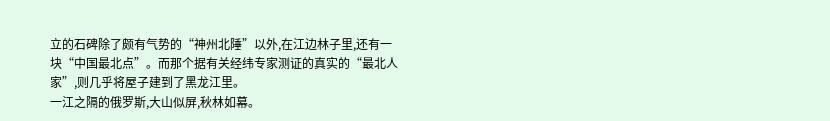立的石碑除了颇有气势的“神州北陲”以外,在江边林子里,还有一块“中国最北点”。而那个据有关经纬专家测证的真实的“最北人家”,则几乎将屋子建到了黑龙江里。
一江之隔的俄罗斯,大山似屏,秋林如幕。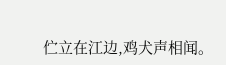伫立在江边,鸡犬声相闻。